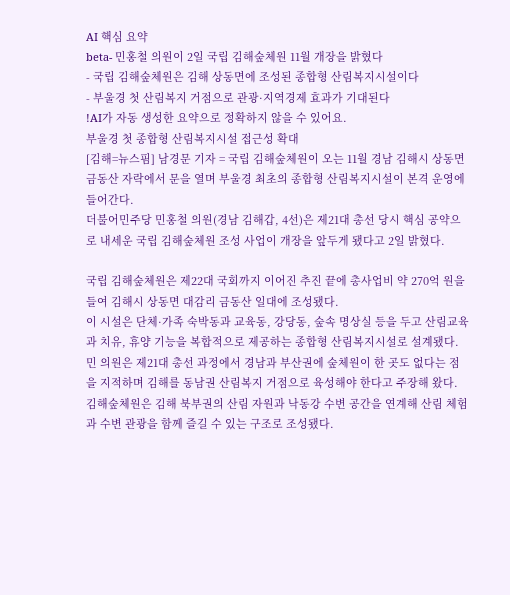AI 핵심 요약
beta- 민홍철 의원이 2일 국립 김해숲체원 11월 개장을 밝혔다
- 국립 김해숲체원은 김해 상동면에 조성된 종합형 산림복지시설이다
- 부울경 첫 산림복지 거점으로 관광·지역경제 효과가 기대된다
!AI가 자동 생성한 요약으로 정확하지 않을 수 있어요.
부울경 첫 종합형 산림복지시설 접근성 확대
[김해=뉴스핌] 남경문 기자 = 국립 김해숲체원이 오는 11월 경남 김해시 상동면 금동산 자락에서 문을 열며 부울경 최초의 종합형 산림복지시설이 본격 운영에 들어간다.
더불어민주당 민홍철 의원(경남 김해갑, 4선)은 제21대 총선 당시 핵심 공약으로 내세운 국립 김해숲체원 조성 사업이 개장을 앞두게 됐다고 2일 밝혔다.

국립 김해숲체원은 제22대 국회까지 이어진 추진 끝에 총사업비 약 270억 원을 들여 김해시 상동면 대감리 금동산 일대에 조성됐다.
이 시설은 단체·가족 숙박동과 교육동, 강당동, 숲속 명상실 등을 두고 산림교육과 치유, 휴양 기능을 복합적으로 제공하는 종합형 산림복지시설로 설계됐다. 민 의원은 제21대 총선 과정에서 경남과 부산권에 숲체원이 한 곳도 없다는 점을 지적하며 김해를 동남권 산림복지 거점으로 육성해야 한다고 주장해 왔다.
김해숲체원은 김해 북부권의 산림 자원과 낙동강 수변 공간을 연계해 산림 체험과 수변 관광을 함께 즐길 수 있는 구조로 조성됐다.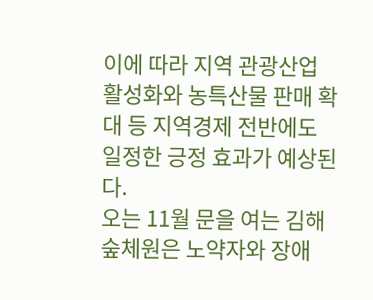이에 따라 지역 관광산업 활성화와 농특산물 판매 확대 등 지역경제 전반에도 일정한 긍정 효과가 예상된다.
오는 11월 문을 여는 김해숲체원은 노약자와 장애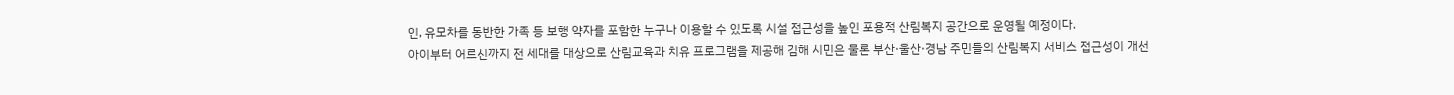인, 유모차를 동반한 가족 등 보행 약자를 포함한 누구나 이용할 수 있도록 시설 접근성을 높인 포용적 산림복지 공간으로 운영될 예정이다.
아이부터 어르신까지 전 세대를 대상으로 산림교육과 치유 프로그램을 제공해 김해 시민은 물론 부산·울산·경남 주민들의 산림복지 서비스 접근성이 개선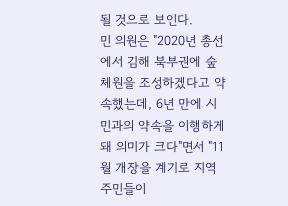될 것으로 보인다.
민 의원은 "2020년 총선에서 김해 북부권에 숲체원을 조성하겠다고 약속했는데, 6년 만에 시민과의 약속을 이행하게 돼 의미가 크다"면서 "11월 개장을 계기로 지역 주민들이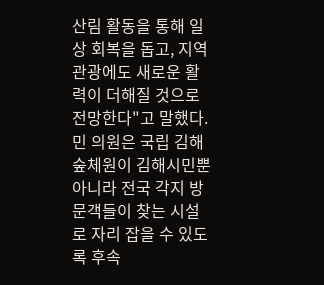산림 활동을 통해 일상 회복을 돕고, 지역 관광에도 새로운 활력이 더해질 것으로 전망한다"고 말했다.
민 의원은 국립 김해숲체원이 김해시민뿐 아니라 전국 각지 방문객들이 찾는 시설로 자리 잡을 수 있도록 후속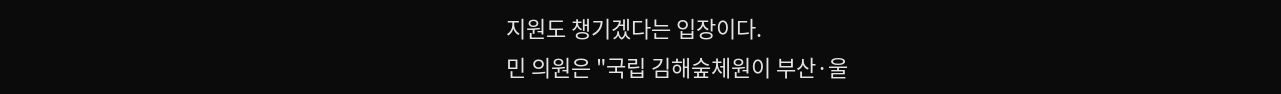지원도 챙기겠다는 입장이다.
민 의원은 "국립 김해숲체원이 부산·울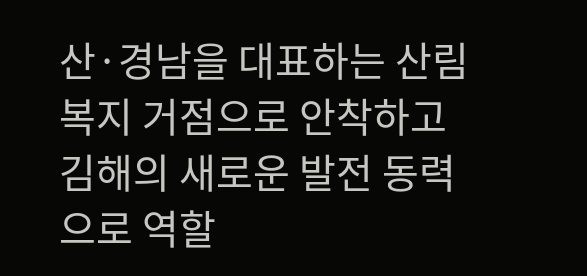산·경남을 대표하는 산림복지 거점으로 안착하고 김해의 새로운 발전 동력으로 역할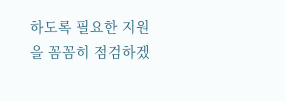하도록 필요한 지원을 꼼꼼히 점검하겠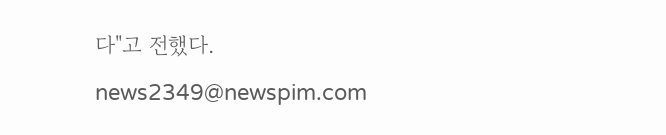다"고 전했다.
news2349@newspim.com